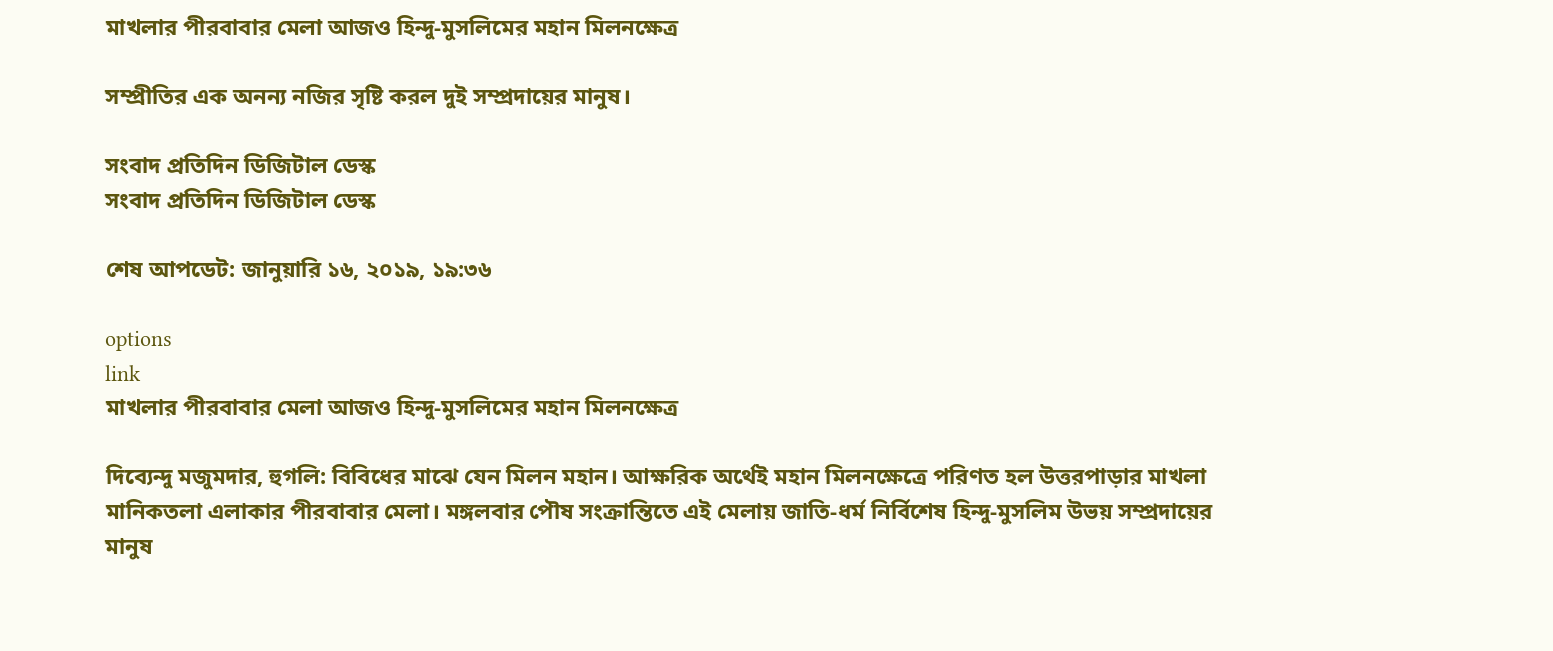মাখলার পীরবাবার মেলা আজও হিন্দু-মুসলিমের মহান মিলনক্ষেত্র

সম্প্রীতির এক অনন্য নজির সৃষ্টি করল দুই সম্প্রদায়ের মানুষ।

সংবাদ প্রতিদিন ডিজিটাল ডেস্ক
সংবাদ প্রতিদিন ডিজিটাল ডেস্ক

শেষ আপডেট: জানুয়ারি ১৬, ২০১৯, ১৯:৩৬

options
link
মাখলার পীরবাবার মেলা আজও হিন্দু-মুসলিমের মহান মিলনক্ষেত্র

দিব্যেন্দু মজুমদার, হুগলি: বিবিধের মাঝে যেন মিলন মহান। আক্ষরিক অর্থেই মহান মিলনক্ষেত্রে পরিণত হল উত্তরপাড়ার মাখলা মানিকতলা এলাকার পীরবাবার মেলা। মঙ্গলবার পৌষ সংক্রান্তিতে এই মেলায় জাতি-ধর্ম নির্বিশেষ হিন্দু-মুসলিম উভয় সম্প্রদায়ের মানুষ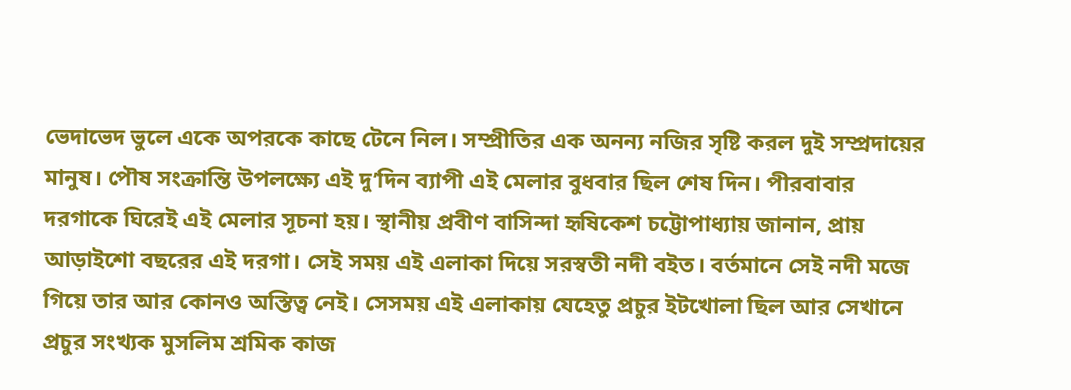ভেদাভেদ ভুলে একে অপরকে কাছে টেনে নিল। সম্প্রীতির এক অনন্য নজির সৃষ্টি করল দুই সম্প্রদায়ের মানুষ। পৌষ সংক্রান্তি উপলক্ষ্যে এই দু’দিন ব্যাপী এই মেলার বুধবার ছিল শেষ দিন। পীরবাবার দরগাকে ঘিরেই এই মেলার সূচনা হয়। স্থানীয় প্রবীণ বাসিন্দা হৃষিকেশ চট্টোপাধ্যায় জানান, প্রায় আড়াইশো বছরের এই দরগা। সেই সময় এই এলাকা দিয়ে সরস্বতী নদী বইত। বর্তমানে সেই নদী মজে গিয়ে তার আর কোনও অস্তিত্ব নেই। সেসময় এই এলাকায় যেহেতু প্রচুর ইটখোলা ছিল আর সেখানে প্রচুর সংখ্যক মুসলিম শ্রমিক কাজ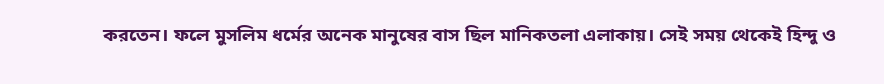করতেন। ফলে মুসলিম ধর্মের অনেক মানুষের বাস ছিল মানিকতলা এলাকায়। সেই সময় থেকেই হিন্দু ও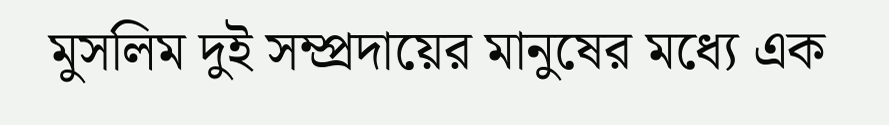মুসলিম দুই সম্প্রদায়ের মানুষের মধ্যে এক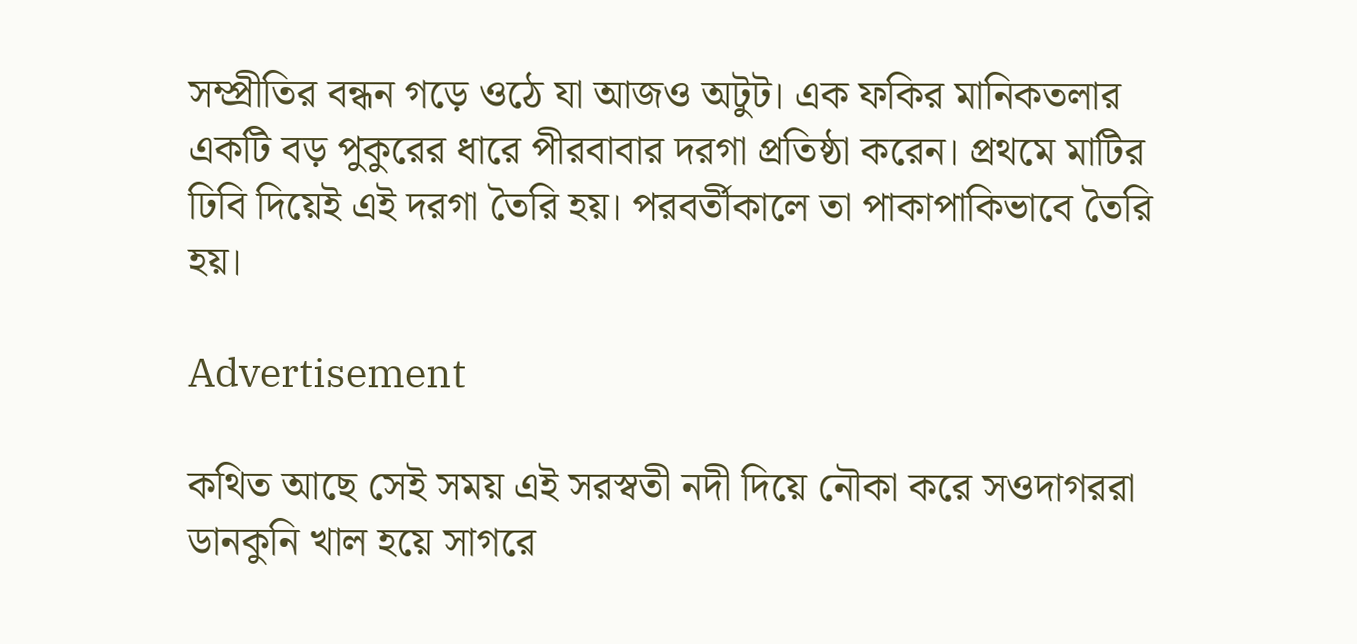সম্প্রীতির বন্ধন গড়ে ওঠে যা আজও অটুট। এক ফকির মানিকতলার একটি বড় পুকুরের ধারে পীরবাবার দরগা প্রতিষ্ঠা করেন। প্রথমে মাটির ঢিবি দিয়েই এই দরগা তৈরি হয়। পরবর্তীকালে তা পাকাপাকিভাবে তৈরি হয়।

Advertisement

কথিত আছে সেই সময় এই সরস্বতী নদী দিয়ে নৌকা করে সওদাগররা ডানকুনি খাল হয়ে সাগরে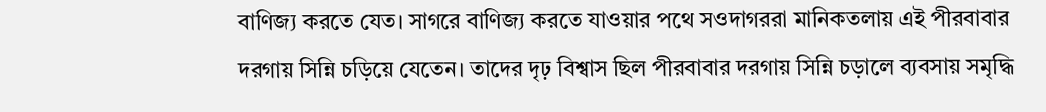বাণিজ্য করতে যেত। সাগরে বাণিজ্য করতে যাওয়ার পথে সওদাগররা মানিকতলায় এই পীরবাবার দরগায় সিন্নি চড়িয়ে যেতেন। তাদের দৃঢ় বিশ্বাস ছিল পীরবাবার দরগায় সিন্নি চড়ালে ব্যবসায় সমৃদ্ধি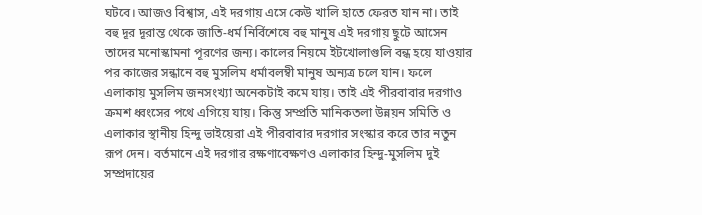ঘটবে। আজও বিশ্বাস, এই দরগায় এসে কেউ খালি হাতে ফেরত যান না। তাই বহু দূর দূরান্ত থেকে জাতি-ধর্ম নির্বিশেষে বহু মানুষ এই দরগায় ছুটে আসেন তাদের মনোস্কামনা পূরণের জন্য। কালের নিয়মে ইটখোলাগুলি বন্ধ হয়ে যাওয়ার পর কাজের সন্ধানে বহু মুসলিম ধর্মাবলম্বী মানুষ অন্যত্র চলে যান। ফলে এলাকায় মুসলিম জনসংখ্যা অনেকটাই কমে যায়। তাই এই পীরবাবার দরগাও ক্রমশ ধ্বংসের পথে এগিয়ে যায়। কিন্তু সম্প্রতি মানিকতলা উন্নয়ন সমিতি ও এলাকার স্থানীয় হিন্দু ভাইয়েরা এই পীরবাবার দরগার সংস্কার করে তার নতুন রূপ দেন। বর্তমানে এই দরগার রক্ষণাবেক্ষণও এলাকার হিন্দু-মুসলিম দুই সম্প্রদায়ের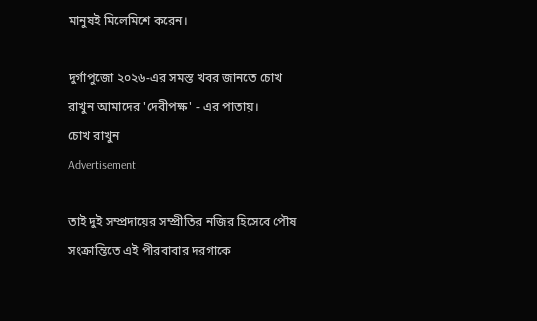মানুষই মিলেমিশে করেন।

দুর্গাপুজো ২০২৬-এর সমস্ত খবর জানতে চোখ রাখুন আমাদের 'দেবীপক্ষ' - এর পাতায়।
চোখ রাখুন
Advertisement

তাই দুই সম্প্রদায়ের সম্প্রীতির নজির হিসেবে পৌষ সংক্রান্তিতে এই পীরবাবার দরগাকে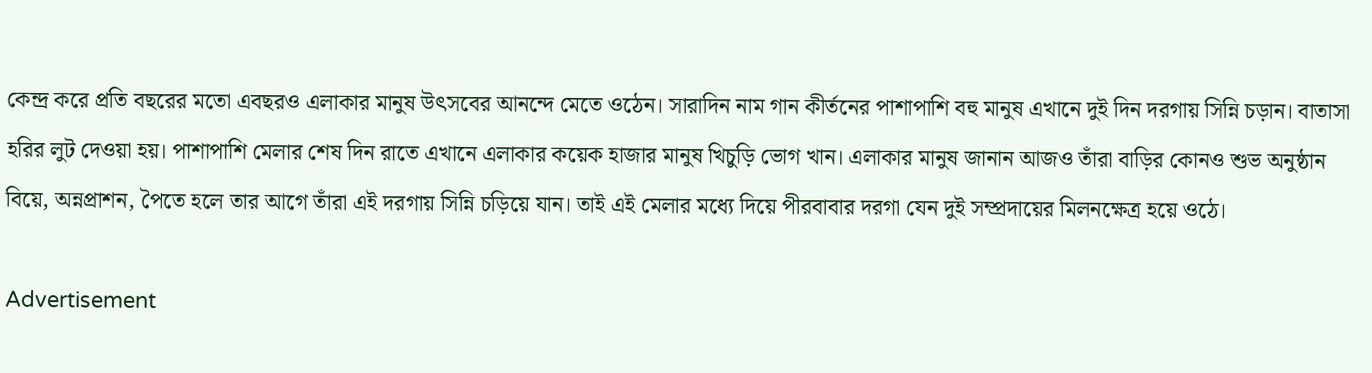কেন্দ্র করে প্রতি বছরের মতো এবছরও এলাকার মানুষ উৎসবের আনন্দে মেতে ওঠেন। সারাদিন নাম গান কীর্তনের পাশাপাশি বহু মানুষ এখানে দুই দিন দরগায় সিন্নি চড়ান। বাতাসা হরির লুট দেওয়া হয়। পাশাপাশি মেলার শেষ দিন রাতে এখানে এলাকার কয়েক হাজার মানুষ খিচুড়ি ভোগ খান। এলাকার মানুষ জানান আজও তাঁরা বাড়ির কোনও শুভ অনুষ্ঠান বিয়ে, অন্নপ্রাশন, পৈতে হলে তার আগে তাঁরা এই দরগায় সিন্নি চড়িয়ে যান। তাই এই মেলার মধ্যে দিয়ে পীরবাবার দরগা যেন দুই সম্প্রদায়ের মিলনক্ষেত্র হয়ে ওঠে।

Advertisement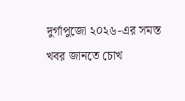দুর্গাপুজো ২০২৬-এর সমস্ত খবর জানতে চোখ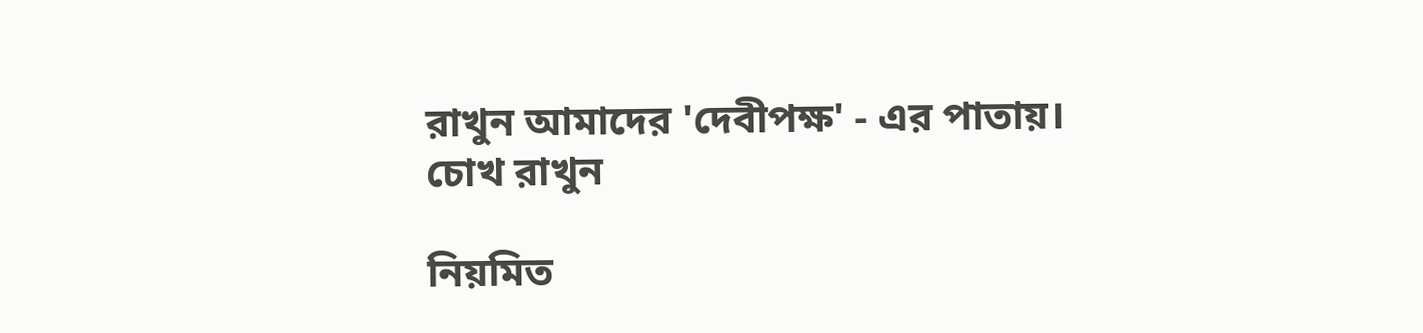রাখুন আমাদের 'দেবীপক্ষ' - এর পাতায়।
চোখ রাখুন

নিয়মিত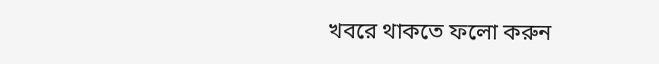খবরে থাকতে ফলো করুন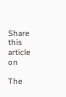Share this article on

The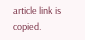article link is copied.